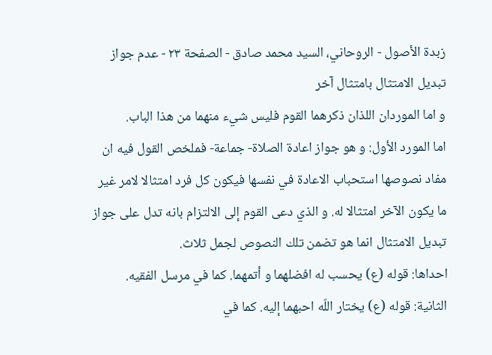زبدة الأصول - الروحاني، السيد محمد صادق - الصفحة ٢٣ - عدم جواز تبديل الامتثال بامتثال آخر
و اما الموردان اللذان ذكرهما القوم فليس شيء منهما من هذا الباب.
اما المورد الأول: و هو جواز اعادة الصلاة- جماعة- فملخص القول فيه ان مفاد نصوصها استحباب الاعادة في نفسها فيكون كل فرد امتثالا لامر غير ما يكون الآخر امتثالا له. و الذي دعى القوم إلى الالتزام بانه تدل على جواز تبديل الامتثال انما هو تضمن تلك النصوص لجمل ثلاث.
احداها: قوله (ع) يحسب له افضلهما و أتمهما. كما في مرسل الفقيه.
الثانية: قوله (ع) يختار اللّه احبهما إليه. كما في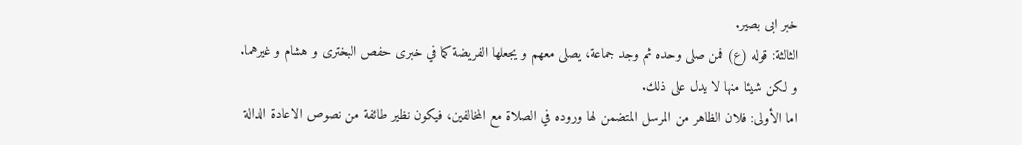خبر ابى بصير.
الثالثة: قوله (ع) فمن صلى وحده ثم وجد جماعة، يصلى معهم و يجعلها الفريضة كما في خبرى حفص البخترى و هشام و غيرهما.
و لكن شيئا منها لا يدل على ذلك.
اما الأولى: فلان الظاهر من المرسل المتضمن لها وروده في الصلاة مع المخالفين، فيكون نظير طائفة من نصوص الاعادة الدالة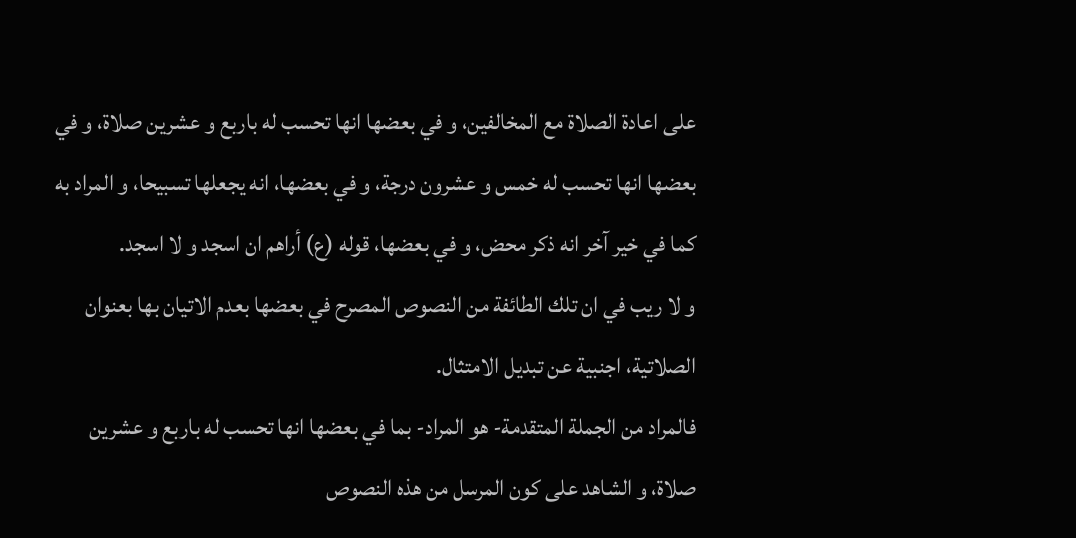على اعادة الصلاة مع المخالفين، و في بعضها انها تحسب له باربع و عشرين صلاة، و في بعضها انها تحسب له خمس و عشرون درجة، و في بعضها، انه يجعلها تسبيحا، و المراد به كما في خير آخر انه ذكر محض، و في بعضها، قوله (ع) أراهم ان اسجد و لا اسجد.
و لا ريب في ان تلك الطائفة من النصوص المصرح في بعضها بعدم الاتيان بها بعنوان الصلاتية، اجنبية عن تبديل الامتثال.
فالمراد من الجملة المتقدمة- هو المراد- بما في بعضها انها تحسب له باربع و عشرين صلاة، و الشاهد على كون المرسل من هذه النصوص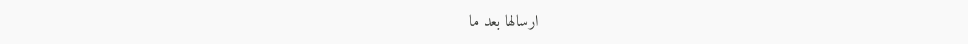ارسالها بعد ما